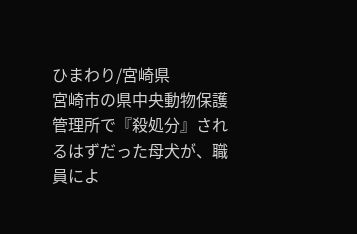ひまわり/宮崎県
宮崎市の県中央動物保護管理所で『殺処分』されるはずだった母犬が、職員によ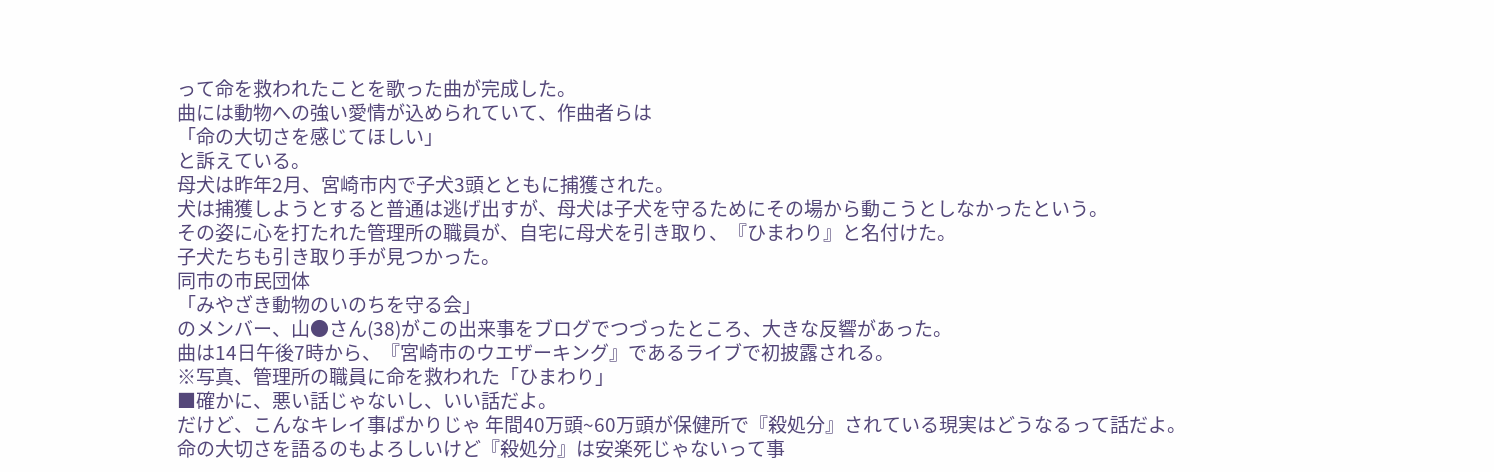って命を救われたことを歌った曲が完成した。
曲には動物への強い愛情が込められていて、作曲者らは
「命の大切さを感じてほしい」
と訴えている。
母犬は昨年2月、宮崎市内で子犬3頭とともに捕獲された。
犬は捕獲しようとすると普通は逃げ出すが、母犬は子犬を守るためにその場から動こうとしなかったという。
その姿に心を打たれた管理所の職員が、自宅に母犬を引き取り、『ひまわり』と名付けた。
子犬たちも引き取り手が見つかった。
同市の市民団体
「みやざき動物のいのちを守る会」
のメンバー、山●さん(38)がこの出来事をブログでつづったところ、大きな反響があった。
曲は14日午後7時から、『宮崎市のウエザーキング』であるライブで初披露される。
※写真、管理所の職員に命を救われた「ひまわり」
■確かに、悪い話じゃないし、いい話だよ。
だけど、こんなキレイ事ばかりじゃ 年間40万頭~60万頭が保健所で『殺処分』されている現実はどうなるって話だよ。
命の大切さを語るのもよろしいけど『殺処分』は安楽死じゃないって事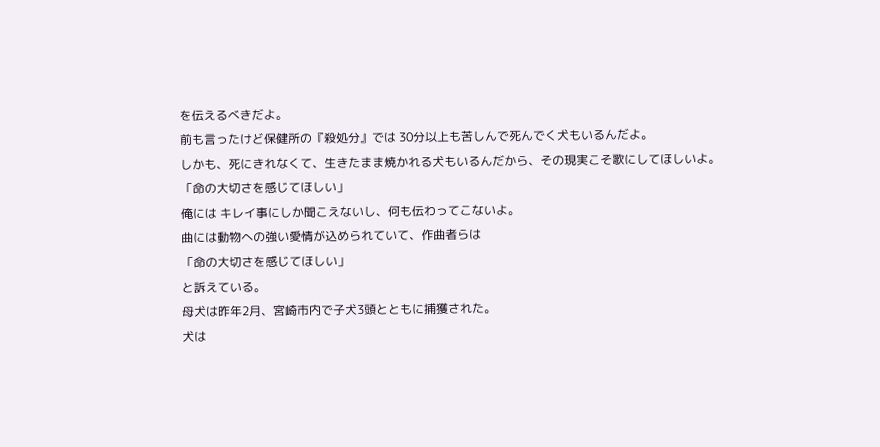を伝えるべきだよ。
前も言ったけど保健所の『殺処分』では 30分以上も苦しんで死んでく犬もいるんだよ。
しかも、死にきれなくて、生きたまま焼かれる犬もいるんだから、その現実こそ歌にしてほしいよ。
「命の大切さを感じてほしい」
俺には キレイ事にしか聞こえないし、何も伝わってこないよ。
曲には動物への強い愛情が込められていて、作曲者らは
「命の大切さを感じてほしい」
と訴えている。
母犬は昨年2月、宮崎市内で子犬3頭とともに捕獲された。
犬は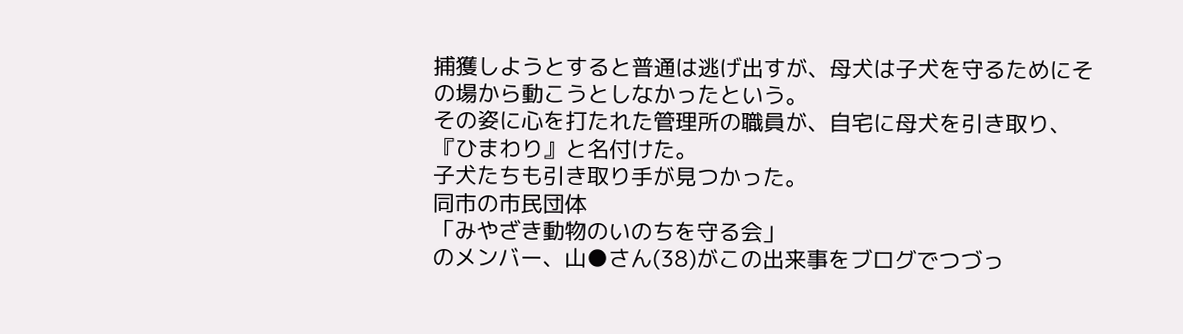捕獲しようとすると普通は逃げ出すが、母犬は子犬を守るためにその場から動こうとしなかったという。
その姿に心を打たれた管理所の職員が、自宅に母犬を引き取り、『ひまわり』と名付けた。
子犬たちも引き取り手が見つかった。
同市の市民団体
「みやざき動物のいのちを守る会」
のメンバー、山●さん(38)がこの出来事をブログでつづっ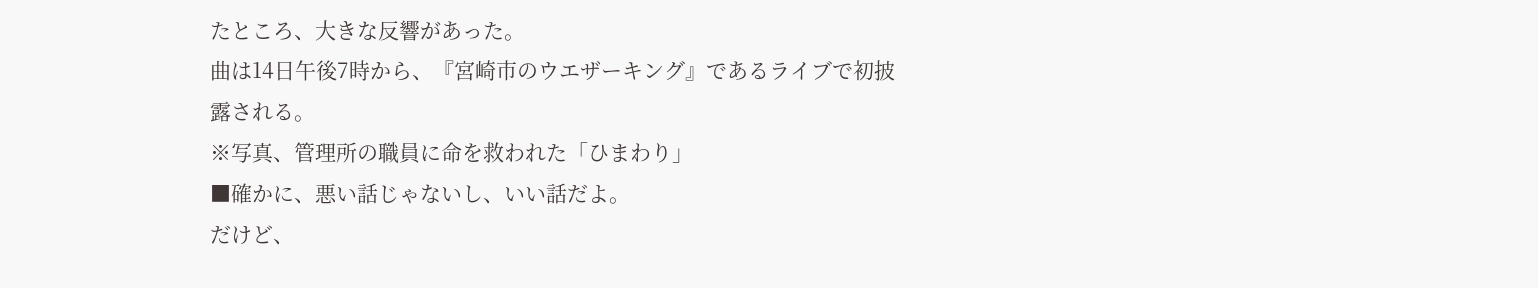たところ、大きな反響があった。
曲は14日午後7時から、『宮崎市のウエザーキング』であるライブで初披露される。
※写真、管理所の職員に命を救われた「ひまわり」
■確かに、悪い話じゃないし、いい話だよ。
だけど、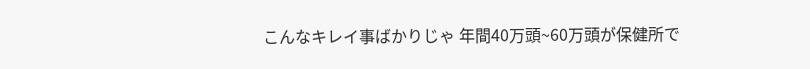こんなキレイ事ばかりじゃ 年間40万頭~60万頭が保健所で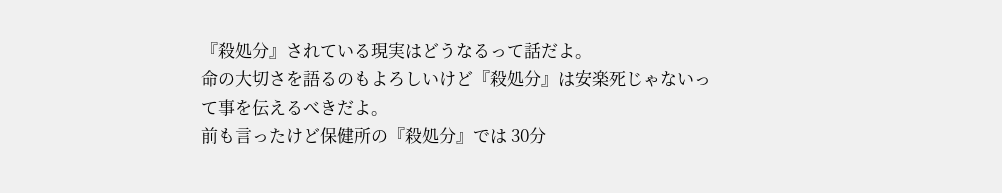『殺処分』されている現実はどうなるって話だよ。
命の大切さを語るのもよろしいけど『殺処分』は安楽死じゃないって事を伝えるべきだよ。
前も言ったけど保健所の『殺処分』では 30分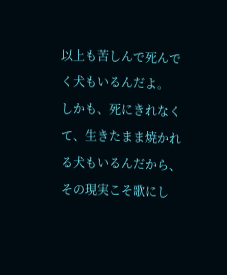以上も苦しんで死んでく犬もいるんだよ。
しかも、死にきれなくて、生きたまま焼かれる犬もいるんだから、その現実こそ歌にし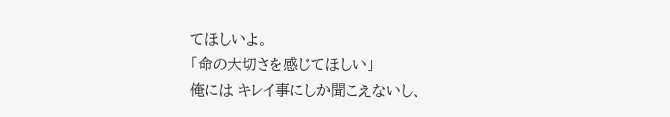てほしいよ。
「命の大切さを感じてほしい」
俺には キレイ事にしか聞こえないし、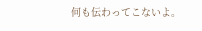何も伝わってこないよ。